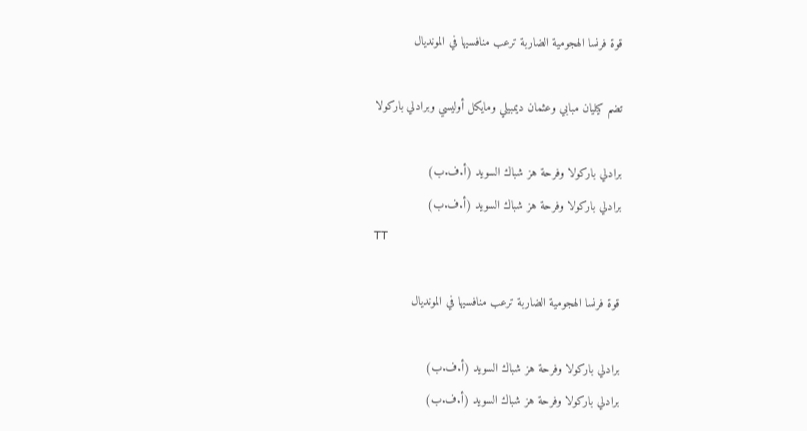قوة فرنسا الهجومية الضاربة ترعب منافسيها في المونديال

تضم كيليان مبابي وعثمان ديمبيلي ومايكل أوليسي وبرادلي باركولا

برادلي باركولا وفرحة هز شباك السويد (أ.ف.ب)
برادلي باركولا وفرحة هز شباك السويد (أ.ف.ب)
TT

قوة فرنسا الهجومية الضاربة ترعب منافسيها في المونديال

برادلي باركولا وفرحة هز شباك السويد (أ.ف.ب)
برادلي باركولا وفرحة هز شباك السويد (أ.ف.ب)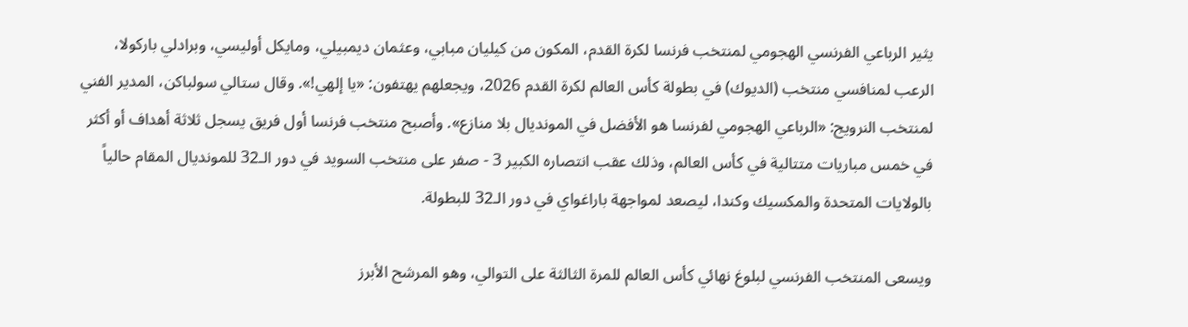يثير الرباعي الفرنسي الهجومي لمنتخب فرنسا لكرة القدم، المكون من كيليان مبابي، وعثمان ديمبيلي، ومايكل أوليسي، وبرادلي باركولا، الرعب لمنافسي منتخب (الديوك) في بطولة كأس العالم لكرة القدم 2026، ويجعلهم يهتفون: «يا إلهي!». وقال ستالي سولباكن، المدير الفني لمنتخب النرويج: «الرباعي الهجومي لفرنسا هو الأفضل في المونديال بلا منازع». وأصبح منتخب فرنسا أول فريق يسجل ثلاثة أهداف أو أكثر في خمس مباريات متتالية في كأس العالم، وذلك عقب انتصاره الكبير 3 - صفر على منتخب السويد في دور الـ32 للمونديال المقام حالياً بالولايات المتحدة والمكسيك وكندا، ليصعد لمواجهة باراغواي في دور الـ32 للبطولة.

ويسعى المنتخب الفرنسي لبلوغ نهائي كأس العالم للمرة الثالثة على التوالي، وهو المرشح الأبرز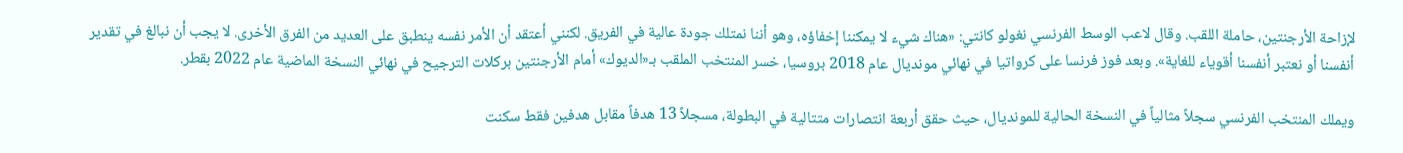لإزاحة الأرجنتين، حاملة اللقب. وقال لاعب الوسط الفرنسي نغولو كانتي: «هناك شيء لا يمكننا إخفاؤه، وهو أننا نمتلك جودة عالية في الفريق. لكنني أعتقد أن الأمر نفسه ينطبق على العديد من الفرق الأخرى. لا يجب أن نبالغ في تقدير أنفسنا أو نعتبر أنفسنا أقوياء للغاية». وبعد فوز فرنسا على كرواتيا في نهائي مونديال عام 2018 بروسيا، خسر المنتخب الملقب بـ«الديوك» أمام الأرجنتين بركلات الترجيح في نهائي النسخة الماضية عام 2022 بقطر.

ويملك المنتخب الفرنسي سجلاً مثالياً في النسخة الحالية للمونديال، حيث حقق أربعة انتصارات متتالية في البطولة، مسجلاً 13 هدفاً مقابل هدفين فقط سكنت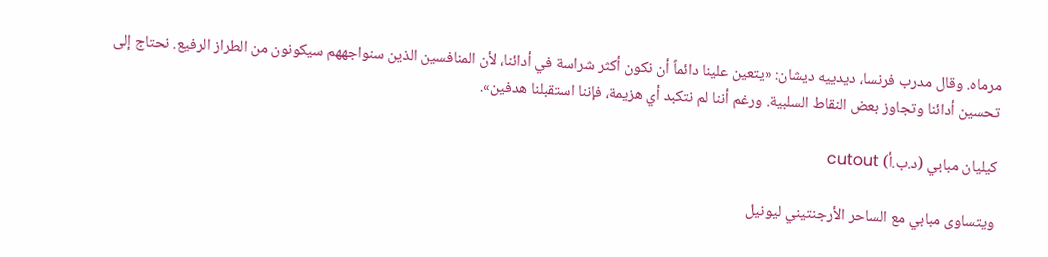مرماه. وقال مدرب فرنسا، ديدييه ديشان: «يتعين علينا دائماً أن نكون أكثر شراسة في أدائنا، لأن المنافسين الذين سنواجههم سيكونون من الطراز الرفيع. نحتاج إلى تحسين أدائنا وتجاوز بعض النقاط السلبية. ورغم أننا لم نتكبد أي هزيمة، فإننا استقبلنا هدفين».

كيليان مبابي (د.ب.أ) cutout

ويتساوى مبابي مع الساحر الأرجنتيني ليونيل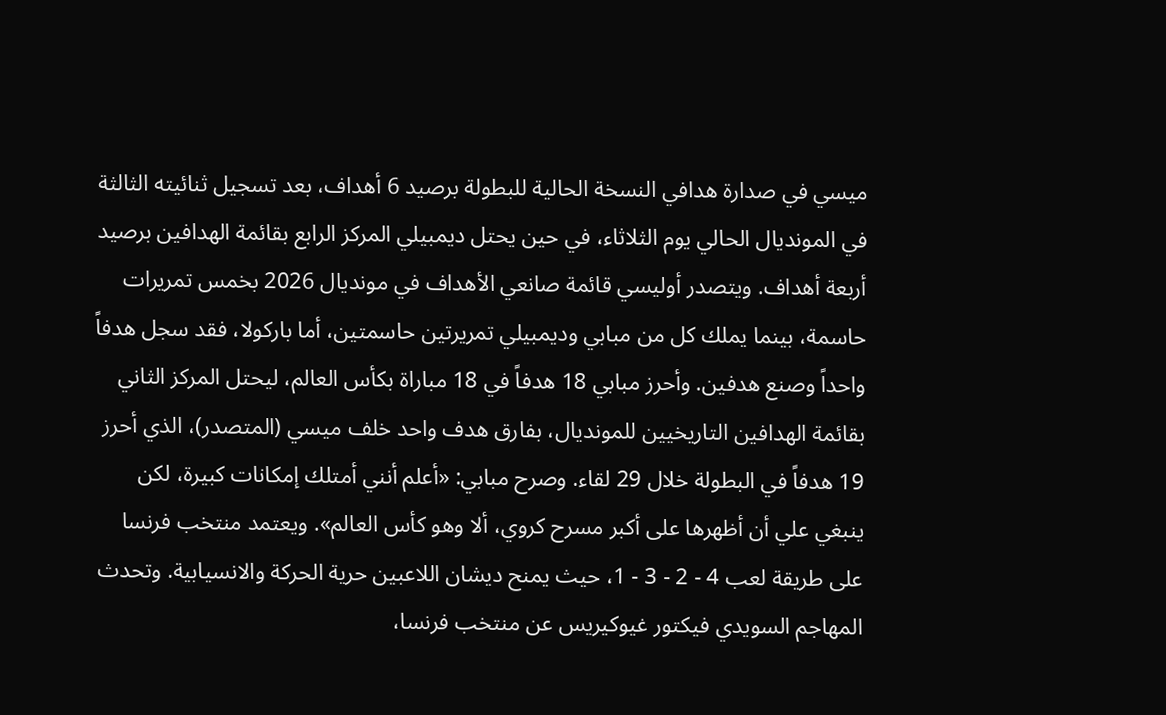ميسي في صدارة هدافي النسخة الحالية للبطولة برصيد 6 أهداف، بعد تسجيل ثنائيته الثالثة في المونديال الحالي يوم الثلاثاء، في حين يحتل ديمبيلي المركز الرابع بقائمة الهدافين برصيد أربعة أهداف. ويتصدر أوليسي قائمة صانعي الأهداف في مونديال 2026 بخمس تمريرات حاسمة، بينما يملك كل من مبابي وديمبيلي تمريرتين حاسمتين، أما باركولا، فقد سجل هدفاً واحداً وصنع هدفين. وأحرز مبابي 18 هدفاً في 18 مباراة بكأس العالم، ليحتل المركز الثاني بقائمة الهدافين التاريخيين للمونديال، بفارق هدف واحد خلف ميسي (المتصدر)، الذي أحرز 19 هدفاً في البطولة خلال 29 لقاء. وصرح مبابي: «أعلم أنني أمتلك إمكانات كبيرة، لكن ينبغي علي أن أظهرها على أكبر مسرح كروي، ألا وهو كأس العالم». ويعتمد منتخب فرنسا على طريقة لعب 4 - 2 - 3 - 1، حيث يمنح ديشان اللاعبين حرية الحركة والانسيابية. وتحدث المهاجم السويدي فيكتور غيوكيريس عن منتخب فرنسا،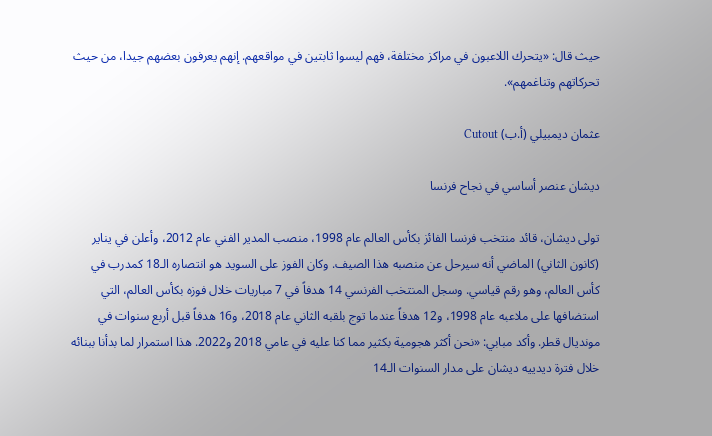حيث قال: «يتحرك اللاعبون في مراكز مختلفة، فهم ليسوا ثابتين في مواقعهم. إنهم يعرفون بعضهم جيدا، من حيث تحركاتهم وتناغمهم».

عثمان ديمبيلي (أ.ب) Cutout

ديشان عنصر أساسي في نجاح فرنسا

تولى ديشان، قائد منتخب فرنسا الفائز بكأس العالم عام 1998، منصب المدير الفني عام 2012، وأعلن في يناير (كانون الثاني) الماضي أنه سيرحل عن منصبه هذا الصيف. وكان الفوز على السويد هو انتصاره الـ18 كمدرب في كأس العالم، وهو رقم قياسي. وسجل المنتخب الفرنسي 14 هدفاً في 7 مباريات خلال فوزه بكأس العالم، التي استضافها على ملاعبه عام 1998، و12 هدفاً عندما توج بلقبه الثاني عام 2018، و16 هدفاً قبل أربع سنوات في مونديال قطر. وأكد مبابي: «نحن أكثر هجومية بكثير مما كنا عليه في عامي 2018 و2022. هذا استمرار لما بدأنا ببنائه خلال فترة ديدييه ديشان على مدار السنوات الـ14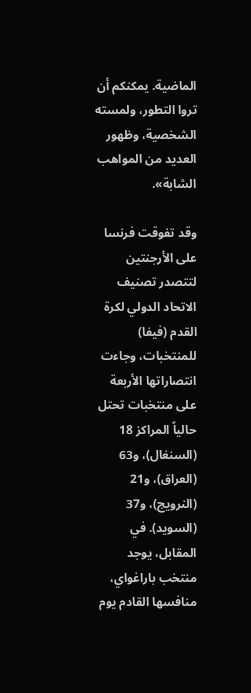الماضية. يمكنكم أن تروا التطور، ولمسته الشخصية، وظهور العديد من المواهب الشابة».

وقد تفوقت فرنسا على الأرجنتين لتتصدر تصنيف الاتحاد الدولي لكرة القدم (فيفا) للمنتخبات، وجاءت انتصاراتها الأربعة على منتخبات تحتل حالياً المراكز 18 (السنغال)، و63 (العراق)، و21 (النرويج)، و37 (السويد). في المقابل، يوجد منتخب باراغواي، منافسها القادم يوم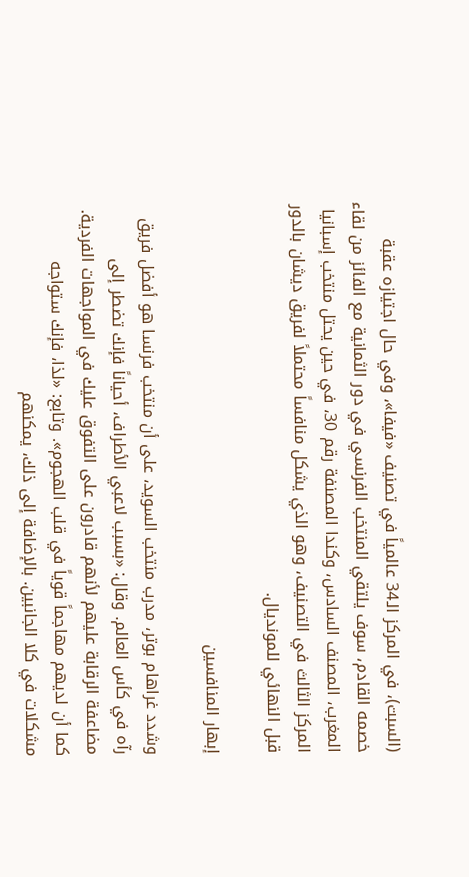(السبت)، في المركز الـ34 عالمياً في تصنيف «فيفا»، وفي حال اجتيازه عقبة خصمه القادم، سوف يلتقي المنتخب الفرنسي في دور الثمانية مع الفائز من لقاء المغرب، المصنف السادس، وكندا المصنفة رقم 30، في حين يحتل منتخب إسبانيا المركز الثالث في التصنيف، وهو الذي يشكل منافساً محتملاً لفريق ديشان بالدور قبل النهائي للمونديال.

إبهار المنافسين

وشدد غراهام بوتر، مدرب منتخب السويد، على أن منتخب فرنسا هو أفضل فريق رآه في كأس العالم. وقال: «بسبب لاعبي الأطراف، أحياناً فإنك تضطر إلى مضاعفة الرقابة عليهم لأنهم قادرون على التفوق عليك في المواجهات الفردية. كما أن لديهم مهاجماً قوياً في قلب الهجوم». وتابع: «لذا، فإنك ستواجه مشكلات في كلا الجانبين. بالإضافة إلى ذلك، يمكنهم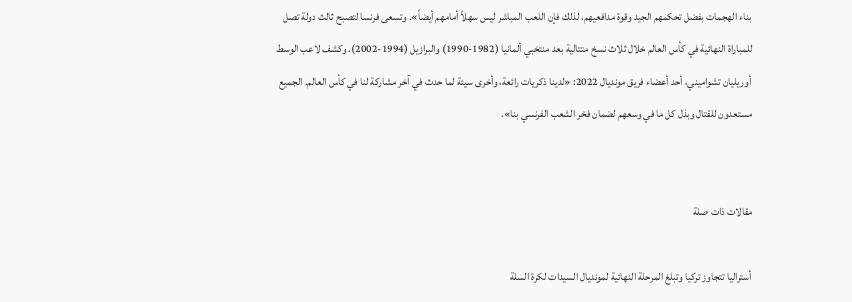بناء الهجمات بفضل تحكمهم الجيد وقوة مدافعيهم، لذلك فإن اللعب المباشر ليس سهلاً أمامهم أيضاً». وتسعى فرنسا لتصبح ثالث دولة تصل للمباراة النهائية في كأس العالم خلال ثلاث نسخ متتالية بعد منتخبي ألمانيا (1982-1990) والبرازيل (1994-2002). وكشف لاعب الوسط أوريليان تشواميني، أحد أعضاء فريق مونديال 2022: «لدينا ذكريات رائعة، وأخرى سيئة لما حدث في آخر مشاركة لنا في كأس العالم. الجميع مستعدون للقتال وبذل كل ما في وسعهم لضمان فخر الشعب الفرنسي بنا».


مقالات ذات صلة

أستراليا تتجاوز تركيا وتبلغ المرحلة النهائية لمونديال السيدات لكرة السلة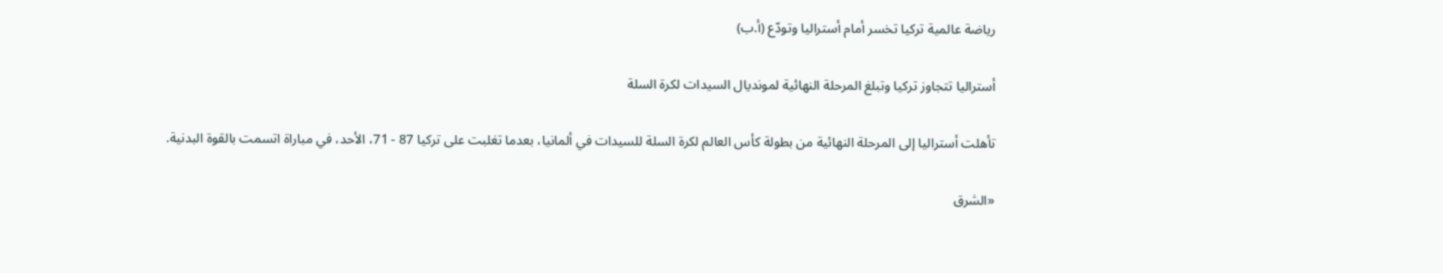رياضة عالمية تركيا تخسر أمام أستراليا وتودّع (أ.ب)

أستراليا تتجاوز تركيا وتبلغ المرحلة النهائية لمونديال السيدات لكرة السلة

تأهلت أستراليا إلى المرحلة النهائية من بطولة كأس العالم لكرة السلة للسيدات في ألمانيا، بعدما تغلبت على تركيا 87 - 71، الأحد، في مباراة اتسمت بالقوة البدنية.

«الشرق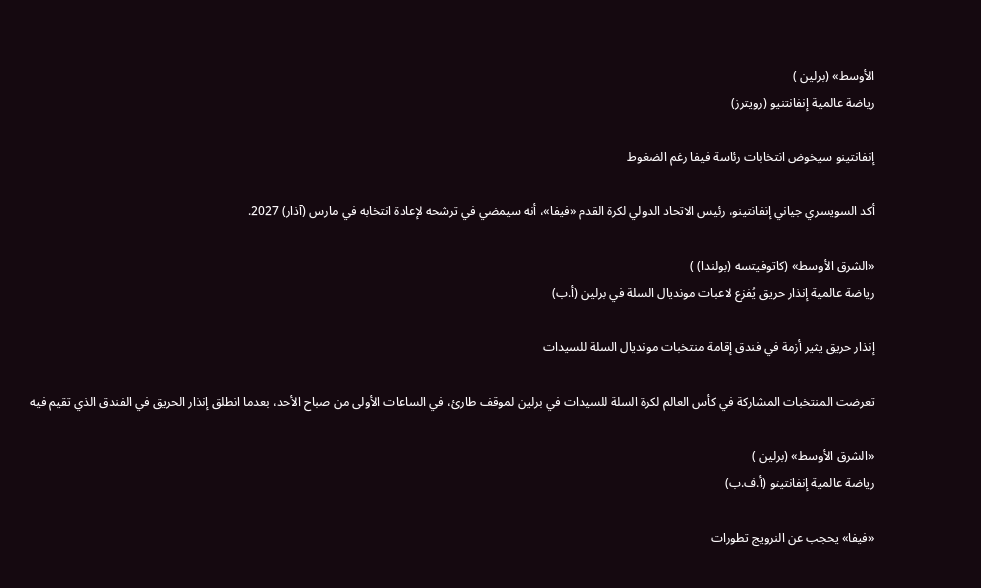الأوسط» (برلين )
رياضة عالمية إنفانتنيو (رويترز)

إنفانتينو سيخوض انتخابات رئاسة فيفا رغم الضغوط

أكد السويسري جياني إنفانتينو، رئيس الاتحاد الدولي لكرة القدم «فيفا»، أنه سيمضي في ترشحه لإعادة انتخابه في مارس (آذار) 2027.

«الشرق الأوسط» (كاتوفيتسه (بولندا) )
رياضة عالمية إنذار حريق يُفزع لاعبات مونديال السلة في برلين (أ.ب)

إنذار حريق يثير أزمة في فندق إقامة منتخبات مونديال السلة للسيدات

تعرضت المنتخبات المشاركة في كأس العالم لكرة السلة للسيدات في برلين لموقف طارئ، في الساعات الأولى من صباح الأحد، بعدما انطلق إنذار الحريق في الفندق الذي تقيم فيه

«الشرق الأوسط» (برلين )
رياضة عالمية إنفانتينو (أ.ف.ب)

«فيفا» يحجب عن النرويج تطورات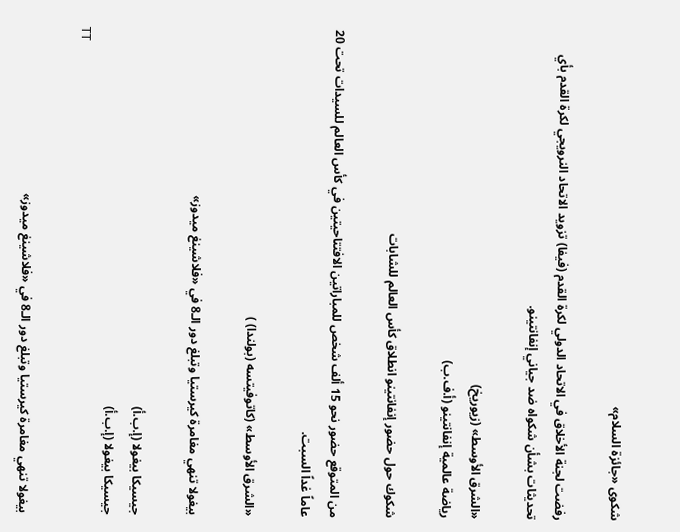شكوى «جائزة السلام»

رفضت لجنة الأخلاق في الاتحاد الدولي لكرة القدم (فيفا) تزويد الاتحاد النرويجي لكرة القدم بأي تحديثات بشأن شكواه ضد جياني إنفانتينو.

«الشرق الأوسط» (زيوريخ)
رياضة عالمية إنفانتينو (أ.ف.ب)

شكوك حول حضور إنفانتينو انطلاق كأس العالم للشابات

من المتوقع حضور نحو 15 ألف شخص للمباراتين الافتتاحيتين في كأس العالم للسيدات تحت 20 عاماً غداً السبت.

«الشرق الأوسط» (كاتوفيتسه (بولندا) )

بيغولا تنهي مغامرة كيرستيا وتبلغ دور الـ8 في «فلاشينغ ميدوز»

جيسيكا بيغولا (إ.ب.أ)
جيسيكا بيغولا (إ.ب.أ)
TT

بيغولا تنهي مغامرة كيرستيا وتبلغ دور الـ8 في «فلاشينغ ميدوز»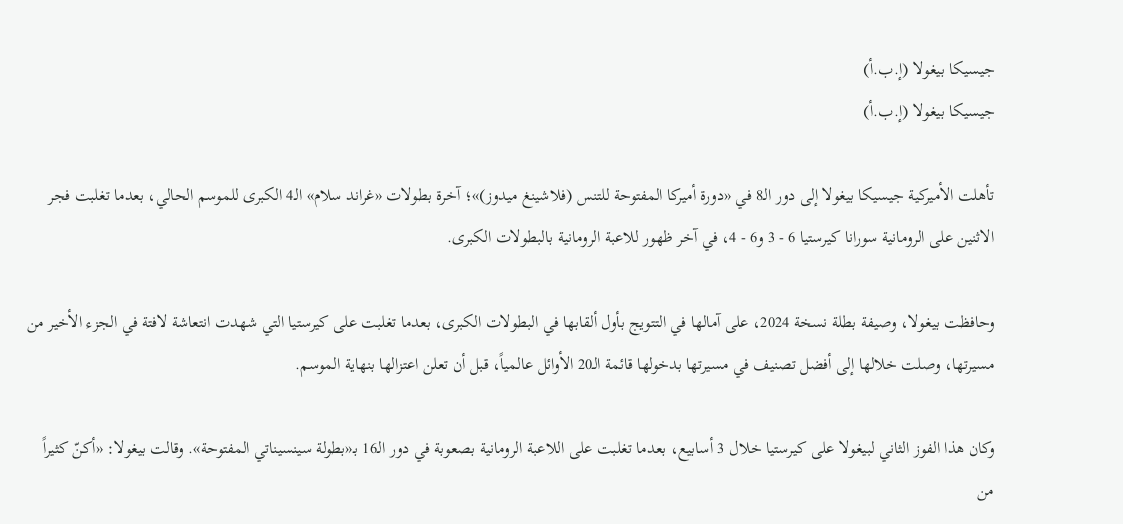جيسيكا بيغولا (إ.ب.أ)
جيسيكا بيغولا (إ.ب.أ)

تأهلت الأميركية جيسيكا بيغولا إلى دور الـ8 في «دورة أميركا المفتوحة للتنس (فلاشينغ ميدوز)»؛ آخرة بطولات «غراند سلام» الـ4 الكبرى للموسم الحالي، بعدما تغلبت فجر الاثنين على الرومانية سورانا كيرستيا 6 - 3 و6 - 4، في آخر ظهور للاعبة الرومانية بالبطولات الكبرى.

وحافظت بيغولا، وصيفة بطلة نسخة 2024، على آمالها في التتويج بأول ألقابها في البطولات الكبرى، بعدما تغلبت على كيرستيا التي شهدت انتعاشة لافتة في الجزء الأخير من مسيرتها، وصلت خلالها إلى أفضل تصنيف في مسيرتها بدخولها قائمة الـ20 الأوائل عالمياً، قبل أن تعلن اعتزالها بنهاية الموسم.

وكان هذا الفوز الثاني لبيغولا على كيرستيا خلال 3 أسابيع، بعدما تغلبت على اللاعبة الرومانية بصعوبة في دور الـ16 بـ«بطولة سينسيناتي المفتوحة». وقالت بيغولا: «أكنّ كثيراً من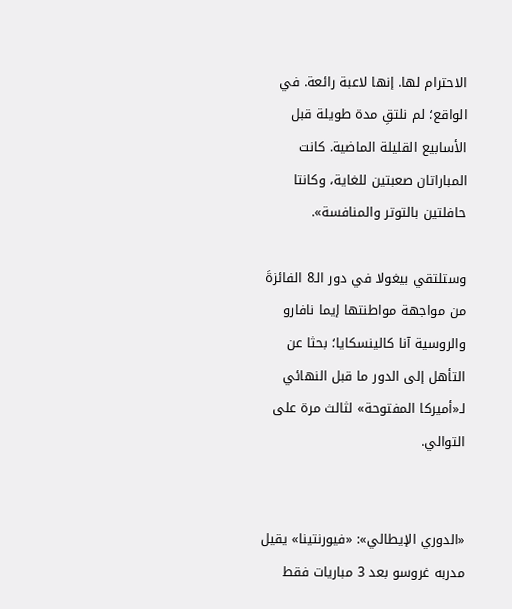الاحترام لها. إنها لاعبة رائعة. في الواقع؛ لم نلتقِ مدة طويلة قبل الأسابيع القليلة الماضية. كانت المباراتان صعبتين للغاية، وكانتا حافلتين بالتوتر والمنافسة».

وستلتقي بيغولا في دور الـ8 الفائزةَ من مواجهة مواطنتها إيما نافارو والروسية آنا كالينسكايا؛ بحثا عن التأهل إلى الدور ما قبل النهائي لـ«أميركا المفتوحة» لثالث مرة على التوالي.


«الدوري الإيطالي»: «فيورنتينا» يقيل مدربه غروسو بعد 3 مباريات فقط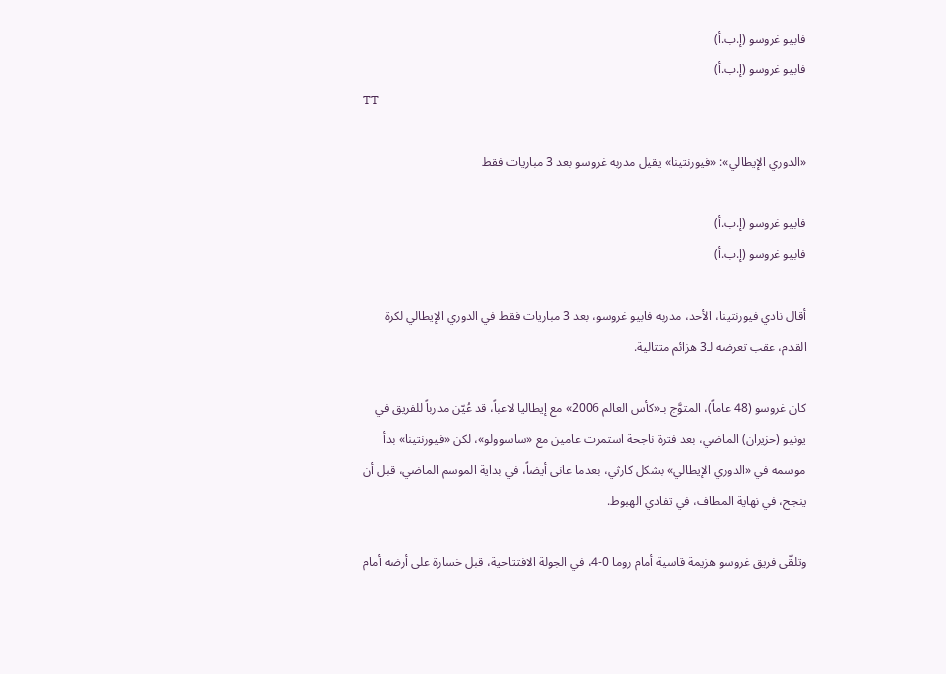فابيو غروسو (إ.ب.أ)
فابيو غروسو (إ.ب.أ)
TT

«الدوري الإيطالي»: «فيورنتينا» يقيل مدربه غروسو بعد 3 مباريات فقط

فابيو غروسو (إ.ب.أ)
فابيو غروسو (إ.ب.أ)

أقال نادي فيورنتينا، الأحد، مدربه فابيو غروسو، بعد 3 مباريات فقط في الدوري الإيطالي لكرة القدم، عقب تعرضه لـ3 هزائم متتالية.

كان غروسو (48 عاماً)، المتوَّج بـ«كأس العالم 2006» مع إيطاليا لاعباً، قد عُيّن مدرباً للفريق في يونيو (حزيران) الماضي، بعد فترة ناجحة استمرت عامين مع «ساسوولو»، لكن «فيورنتينا» بدأ موسمه في «الدوري الإيطالي» بشكل كارثي، بعدما عانى أيضاً، في بداية الموسم الماضي، قبل أن ينجح، في نهاية المطاف، في تفادي الهبوط.

وتلقّى فريق غروسو هزيمة قاسية أمام روما 0-4، في الجولة الافتتاحية، قبل خسارة على أرضه أمام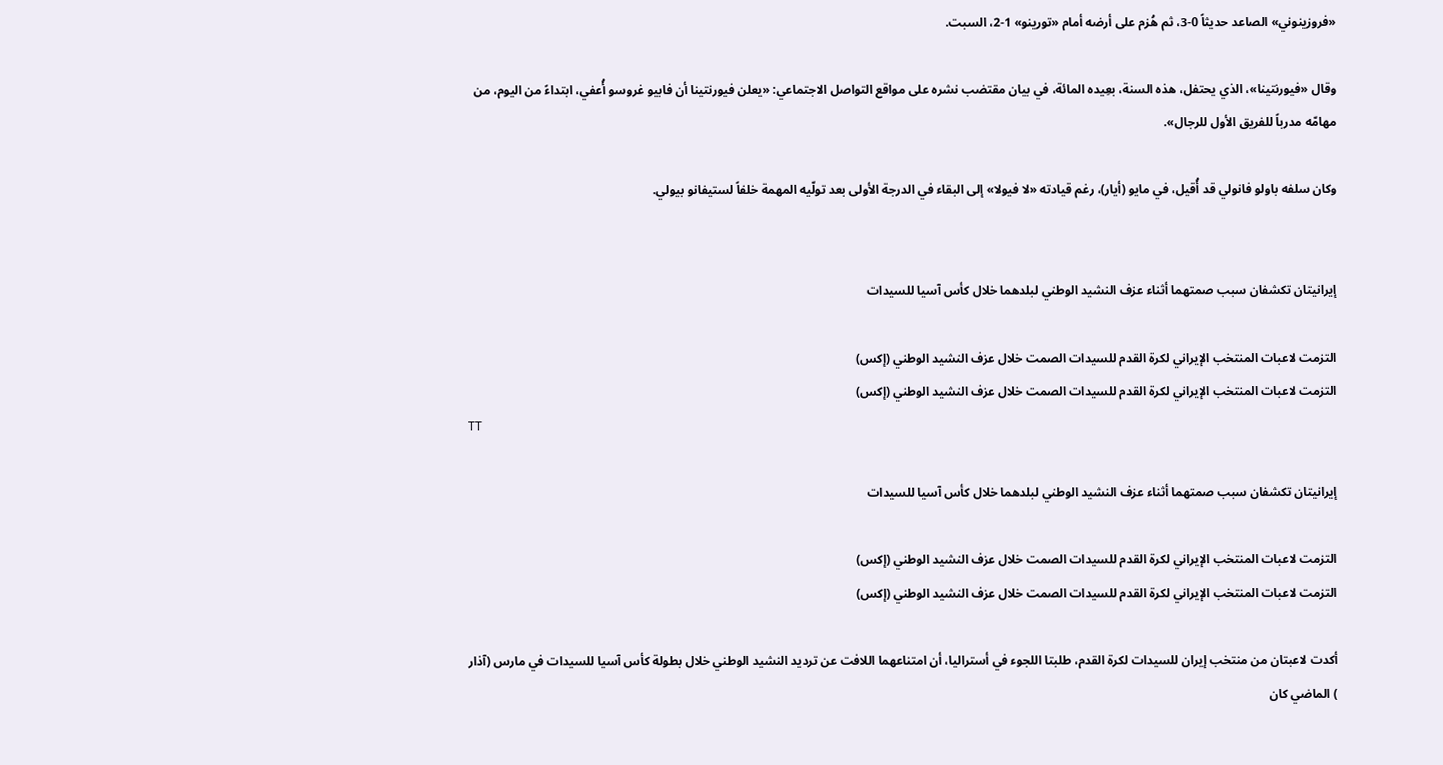«فروزينوني» الصاعد حديثاً 0-3، ثم هُزم على أرضه أمام «تورينو» 1-2، السبت.

وقال «فيورنتينا»، الذي يحتفل، هذه السنة، بعِيده المائة، في بيان مقتضب نشره على مواقع التواصل الاجتماعي: «يعلن فيورنتينا أن فابيو غروسو أُعفي، ابتداءً من اليوم، من مهامّه مدرباً للفريق الأول للرجال».

وكان سلفه باولو فانولي قد أُقيل، في مايو (أيار)، رغم قيادته «لا فيولا» إلى البقاء في الدرجة الأولى بعد تولّيه المهمة خلفاً لستيفانو بيولي.


إيرانيتان تكشفان سبب صمتهما أثناء عزف النشيد الوطني لبلدهما خلال كأس آسيا للسيدات

التزمت لاعبات المنتخب الإيراني لكرة القدم للسيدات الصمت خلال عزف النشيد الوطني (إكس)
التزمت لاعبات المنتخب الإيراني لكرة القدم للسيدات الصمت خلال عزف النشيد الوطني (إكس)
TT

إيرانيتان تكشفان سبب صمتهما أثناء عزف النشيد الوطني لبلدهما خلال كأس آسيا للسيدات

التزمت لاعبات المنتخب الإيراني لكرة القدم للسيدات الصمت خلال عزف النشيد الوطني (إكس)
التزمت لاعبات المنتخب الإيراني لكرة القدم للسيدات الصمت خلال عزف النشيد الوطني (إكس)

أكدت لاعبتان من منتخب إيران للسيدات لكرة القدم، طلبتا اللجوء في أستراليا، أن امتناعهما اللافت عن ترديد النشيد الوطني خلال بطولة كأس آسيا للسيدات في مارس (آذار ) الماضي كان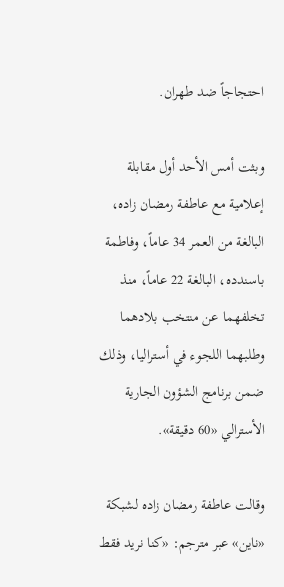احتجاجاً ضد طهران.

وبثت أمس الأحد أول مقابلة إعلامية مع عاطفة رمضان زاده، البالغة من العمر 34 عاماً، وفاطمة باسندده، البالغة 22 عاماً، منذ تخلفهما عن منتخب بلادهما وطلبهما اللجوء في أستراليا، وذلك ضمن برنامج الشؤون الجارية الأسترالي «60 دقيقة».

وقالت عاطفة رمضان زاده لشبكة «ناين» عبر مترجم: «كنا نريد فقط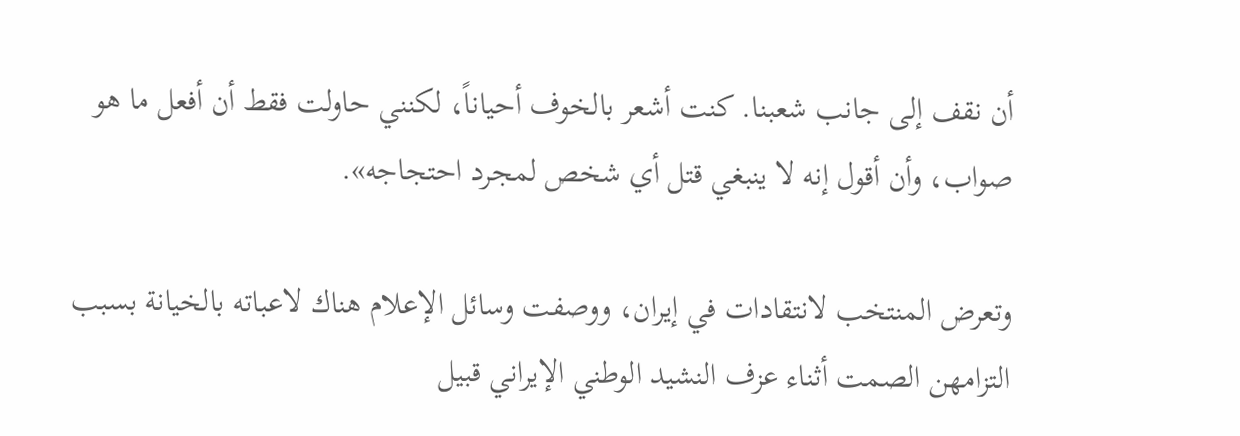أن نقف إلى جانب شعبنا. كنت أشعر بالخوف أحياناً، لكنني حاولت فقط أن أفعل ما هو صواب، وأن أقول إنه لا ينبغي قتل أي شخص لمجرد احتجاجه».

وتعرض المنتخب لانتقادات في إيران، ووصفت وسائل الإعلام هناك لاعباته بالخيانة بسبب التزامهن الصمت أثناء عزف النشيد الوطني الإيراني قبيل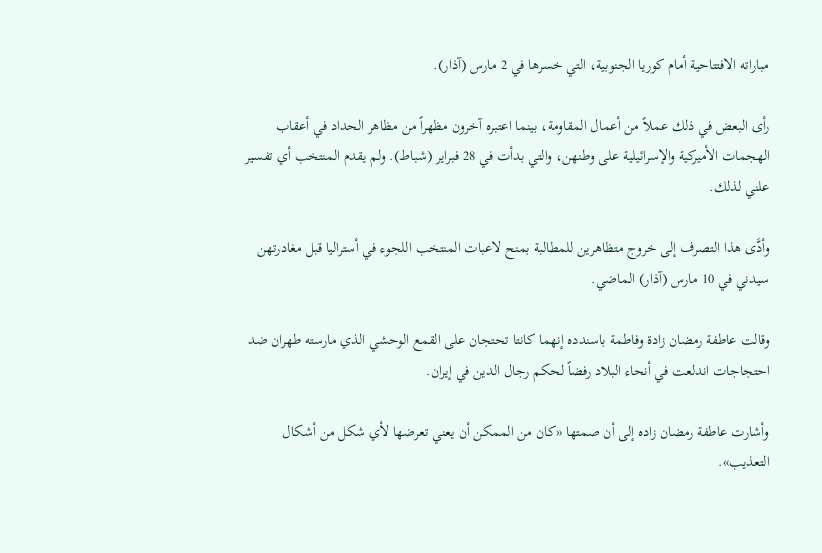مباراته الافتتاحية أمام كوريا الجنوبية، التي خسرها في 2 مارس (آذار).

رأى البعض في ذلك عملاً من أعمال المقاومة، بينما اعتبره آخرون مظهراً من مظاهر الحداد في أعقاب الهجمات الأميركية والإسرائيلية على وطنهن، والتي بدأت في 28 فبراير (شباط). ولم يقدم المنتخب أي تفسير علني لذلك.

وأدَّى هذا التصرف إلى خروج متظاهرين للمطالبة بمنح لاعبات المنتخب اللجوء في أستراليا قبل مغادرتهن سيدني في 10 مارس (آذار) الماضي.

وقالت عاطفة رمضان زادة وفاطمة باسندده إنهما كانتا تحتجان على القمع الوحشي الذي مارسته طهران ضد احتجاجات اندلعت في أنحاء البلاد رفضاً لحكم رجال الدين في إيران.

وأشارت عاطفة رمضان زاده إلى أن صمتها «كان من الممكن أن يعني تعرضها لأي شكل من أشكال التعذيب».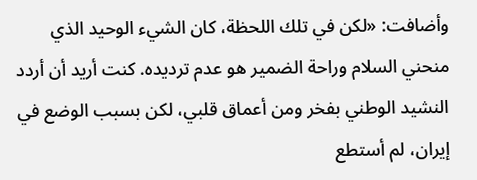وأضافت: «لكن في تلك اللحظة، كان الشيء الوحيد الذي منحني السلام وراحة الضمير هو عدم ترديده. كنت أريد أن أردد النشيد الوطني بفخر ومن أعماق قلبي، لكن بسبب الوضع في إيران، لم أستطع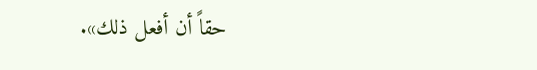حقاً أن أفعل ذلك».